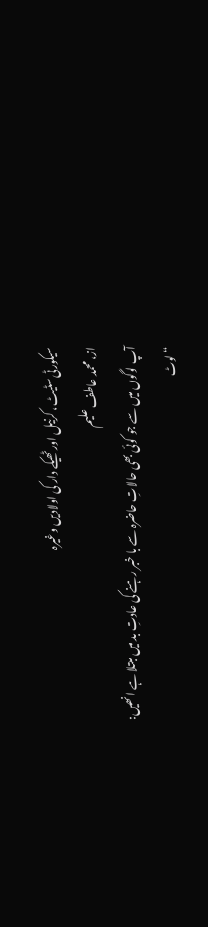سیکورٹی سٹیٹ، کرنیل اور ٹھیکے دار کی اولادیں وغیرہ
از، محمد عاطف علیم
آپ لوگوں میں سے جو کوئی بھی حالاتِ حاضرہ سے با خبر رہنے کی عادتِ بد میں مبتلا ہے انھیں:
“لوٹ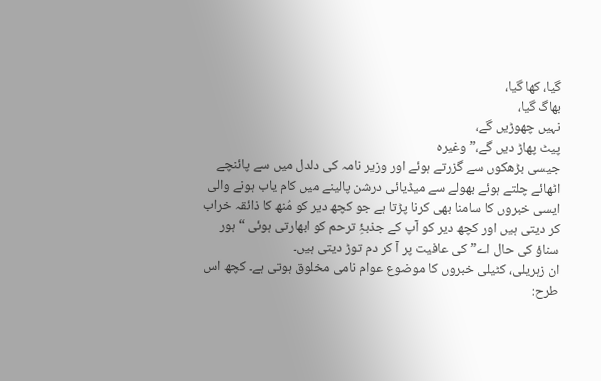گیا، کھا گیا،
بھاگ گیا،
نہیں چھوڑیں گے،
پیٹ پھاڑ دیں گے،” وغیرہ
جیسی بڑھکوں سے گزرتے ہوئے اور وزیر نامہ کی دلدل میں سے پائنچے اٹھائے چلتے ہوئے بھولے سے میڈیائی درشن پالینے میں کام یاب ہونے والی ایسی خبروں کا سامنا بھی کرنا پڑتا ہے جو کچھ دیر کو مُنھ کا ذائقہ خراب کر دیتی ہیں اور کچھ دیر کو آپ کے جذبۂِ ترحم کو ابھارتی ہوئی “ہور سناؤ کی حال اے” کی عافیت پر آ کر دم توڑ دیتی ہیں۔
ان زہریلی، کٹیلی خبروں کا موضوع عوام نامی مخلوق ہوتی ہے۔ کچھ اس طرح: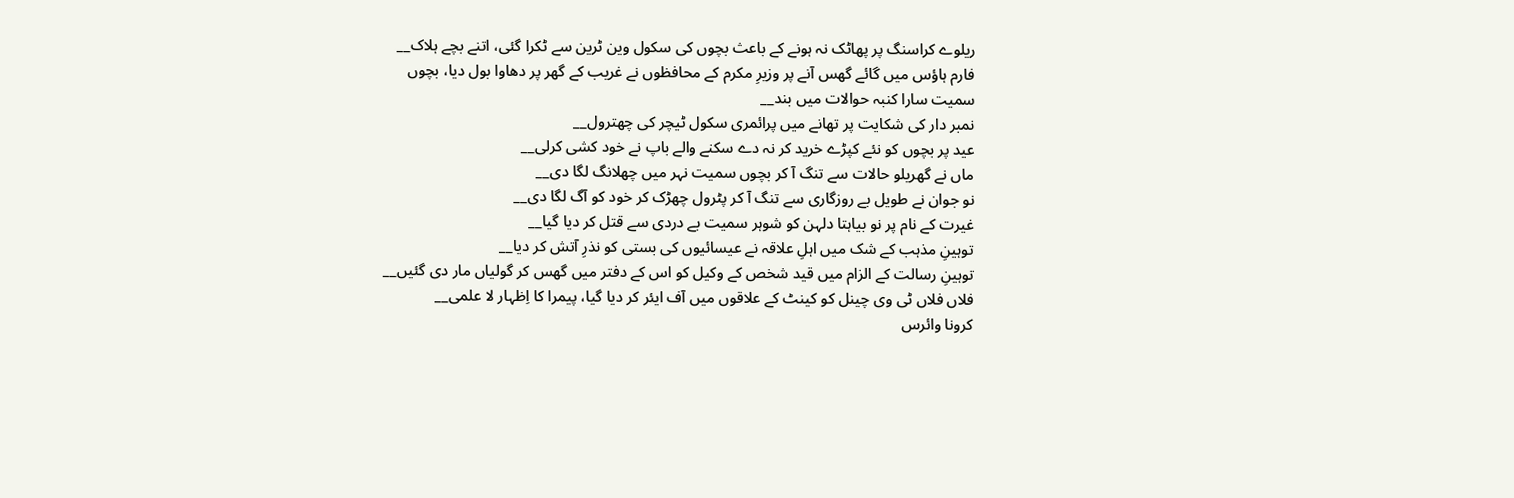ریلوے کراسنگ پر پھاٹک نہ ہونے کے باعث بچوں کی سکول وین ٹرین سے ٹکرا گئی، اتنے بچے ہلاک__
فارم ہاؤس میں گائے گھس آنے پر وزیرِ مکرم کے محافظوں نے غریب کے گھر پر دھاوا بول دیا، بچوں سمیت سارا کنبہ حوالات میں بند__
نمبر دار کی شکایت پر تھانے میں پرائمری سکول ٹیچر کی چھترول__
عید پر بچوں کو نئے کپڑے خرید کر نہ دے سکنے والے باپ نے خود کشی کرلی__
ماں نے گھریلو حالات سے تنگ آ کر بچوں سمیت نہر میں چھلانگ لگا دی__
نو جوان نے طویل بے روزگاری سے تنگ آ کر پٹرول چھڑک کر خود کو آگ لگا دی__
غیرت کے نام پر نو بیاہتا دلہن کو شوہر سمیت بے دردی سے قتل کر دیا گیا__
توہینِ مذہب کے شک میں اہلِ علاقہ نے عیسائیوں کی بستی کو نذرِ آتش کر دیا__
توہینِ رسالت کے الزام میں قید شخص کے وکیل کو اس کے دفتر میں گھس کر گولیاں مار دی گئیں__
فلاں فلاں ٹی وی چینل کو کینٹ کے علاقوں میں آف ایئر کر دیا گیا، پیمرا کا اِظہار لا علمی__
کرونا وائرس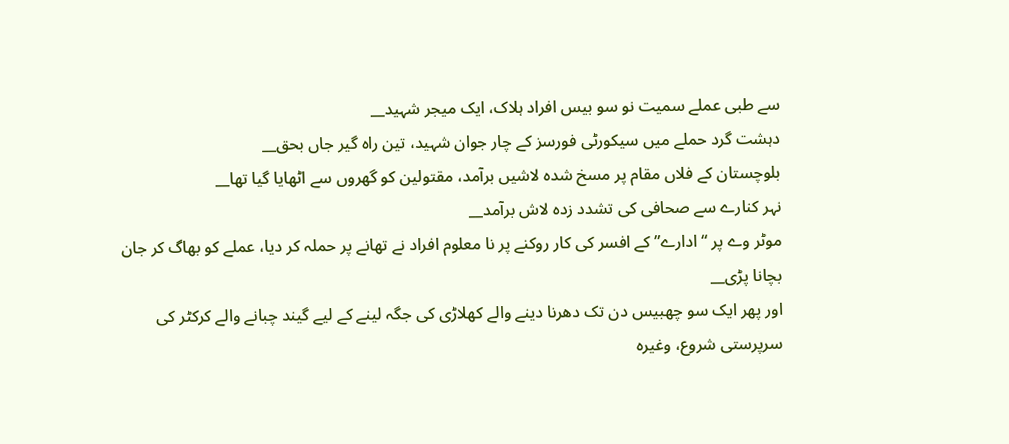سے طبی عملے سمیت نو سو بیس افراد ہلاک، ایک میجر شہید__
دہشت گرد حملے میں سیکورٹی فورسز کے چار جوان شہید، تین راہ گیر جاں بحق__
بلوچستان کے فلاں مقام پر مسخ شدہ لاشیں برآمد، مقتولین کو گھروں سے اٹھایا گیا تھا__
نہر کنارے سے صحافی کی تشدد زدہ لاش برآمد__
موٹر وے پر “ادارے” کے افسر کی کار روکنے پر نا معلوم افراد نے تھانے پر حملہ کر دیا، عملے کو بھاگ کر جان بچانا پڑی__
اور پھر ایک سو چھبیس دن تک دھرنا دینے والے کھلاڑی کی جگہ لینے کے لیے گیند چبانے والے کرکٹر کی سرپرستی شروع، وغیرہ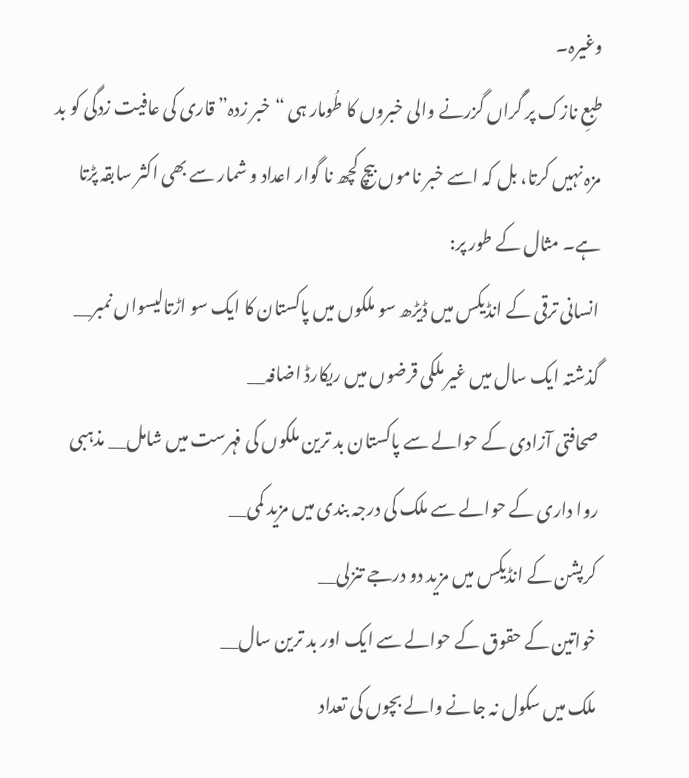وغیرہ۔
طبعِ نازک پر گَراں گزرنے والی خبروں کا طُومار ہی “خبر زدہ” قاری کی عافیت زدگی کو بد مزہ نہیں کرتا، بل کہ اسے خبر ناموں بیچ کچھ نا گوار اعداد و شمار سے بھی اکثر سابقہ پڑتا ہے۔ مثال کے طور پر:
انسانی ترقی کے انڈیکس میں ڈیڑھ سو ملکوں میں پاکستان کا ایک سو اڑتالیسواں نمبر__
گذشتہ ایک سال میں غیر ملکی قرضوں میں ریکارڈ اضافہ__
صحافتی آزادی کے حوالے سے پاکستان بد ترین ملکوں کی فہرست میں شامل__ مذہبی روا داری کے حوالے سے ملک کی درجہ بندی میں مزید کمی__
کرپشن کے انڈیکس میں مزید دو درجے تنزلی__
خواتین کے حقوق کے حوالے سے ایک اور بد ترین سال__
ملک میں سکول نہ جانے والے بچوں کی تعداد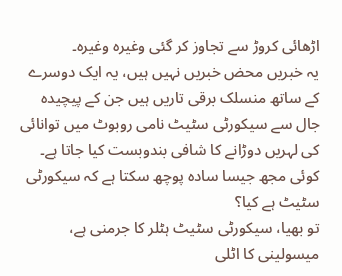اڑھائی کروڑ سے تجاوز کر گئی وغیرہ وغیرہ۔
یہ خبریں محض خبریں نہیں ہیں، یہ ایک دوسرے کے ساتھ منسلک برقی تاریں ہیں جن کے پیچیدہ جال سے سیکورٹی سٹیٹ نامی روبوٹ میں توانائی کی لہریں دوڑانے کا شافی بندوبست کیا جاتا ہے۔
کوئی مجھ جیسا سادہ پوچھ سکتا ہے کہ سیکورٹی سٹیٹ ہے کیا؟
تو بھیا، سیکورٹی سٹیٹ ہٹلر کا جرمنی ہے، میسولینی کا اٹلی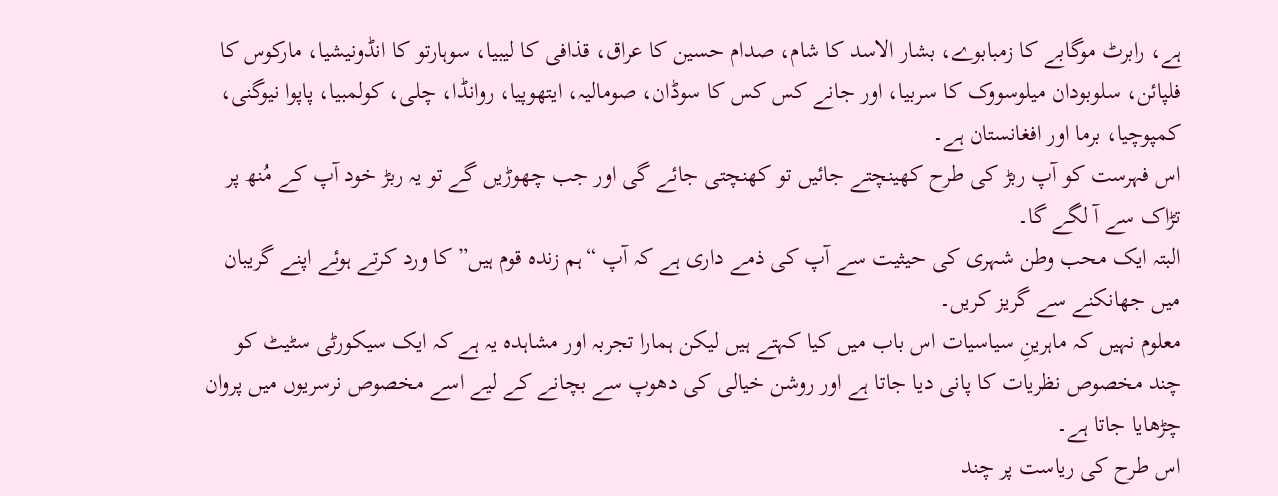ہے، رابرٹ موگابے کا زمبابوے، بشار الاسد کا شام، صدام حسین کا عراق، قذافی کا لیبیا، سوہارتو کا انڈونیشیا، مارکوس کا فلپائن، سلوبودان میلوسووک کا سربیا، اور جانے کس کس کا سوڈان، صومالیہ، ایتھوپیا، روانڈا، چلی، کولمبیا، پاپوا نیوگنی، کمپوچیا، برما اور افغانستان ہے۔
اس فہرست کو آپ ربڑ کی طرح کھینچتے جائیں تو کھنچتی جائے گی اور جب چھوڑیں گے تو یہ ربڑ خود آپ کے مُنھ پر تڑاک سے آ لگے گا۔
البتہ ایک محب وطن شہری کی حیثیت سے آپ کی ذمے داری ہے کہ آپ “ہم زندہ قوم ہیں” کا ورد کرتے ہوئے اپنے گریبان میں جھانکنے سے گریز کریں۔
معلوم نہیں کہ ماہرینِ سیاسیات اس باب میں کیا کہتے ہیں لیکن ہمارا تجربہ اور مشاہدہ یہ ہے کہ ایک سیکورٹی سٹیٹ کو چند مخصوص نظریات کا پانی دیا جاتا ہے اور روشن خیالی کی دھوپ سے بچانے کے لیے اسے مخصوص نرسریوں میں پروان چڑھایا جاتا ہے۔
اس طرح کی ریاست پر چند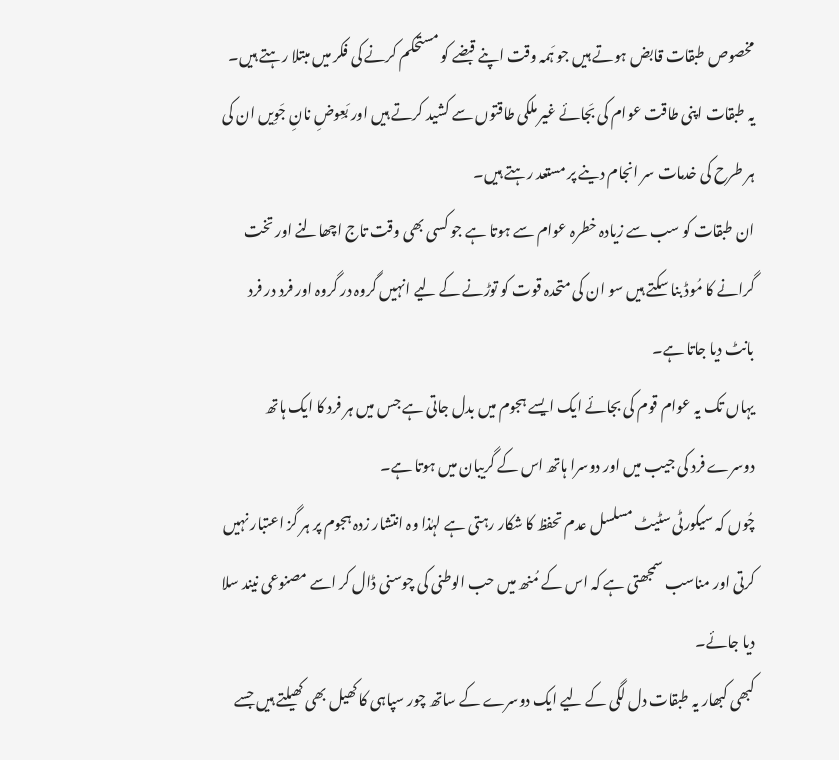مخصوص طبقات قابض ہوتے ہیں جو ہَمہ وقت اپنے قبضے کو مستحکم کرنے کی فکر میں مبتلا رہتے ہیں۔ یہ طبقات اپنی طاقت عوام کی بَجائے غیر ملکی طاقتوں سے کشید کرتے ہیں اور بَعِوضِ نانِ جَوِیں ان کی ہر طرح کی خدمات سر انجام دینے پر مستعد رہتے ہیں۔
ان طبقات کو سب سے زیادہ خطرہ عوام سے ہوتا ہے جو کسی بھی وقت تاج اچھالنے اور تخت گرانے کا مُوڈ بنا سکتے ہیں سو ان کی متحدہ قوت کو توڑنے کے لیے انہیں گروہ در گروہ اور فرد در فرد بانٹ دیا جاتا ہے۔
یہاں تک یہ عوام قوم کی بجائے ایک ایسے ہجوم میں بدل جاتی ہے جس میں ہر فرد کا ایک ہاتھ دوسرے فرد کی جیب میں اور دوسرا ہاتھ اس کے گریبان میں ہوتا ہے۔
چُوں کہ سیکورٹی سٹیٹ مسلسل عدم تحفظ کا شکار رہتی ہے لہٰذا وہ انتشار زدہ ہجوم پر ہر گز اعتبار نہیں کرتی اور مناسب سمجھتی ہے کہ اس کے مُنھ میں حب الوطنی کی چوسنی ڈال کر اسے مصنوعی نیند سلا دیا جائے۔
کبھی کبھار یہ طبقات دل لگی کے لیے ایک دوسرے کے ساتھ چور سپاہی کا کھیل بھی کھیلتے ہیں جسے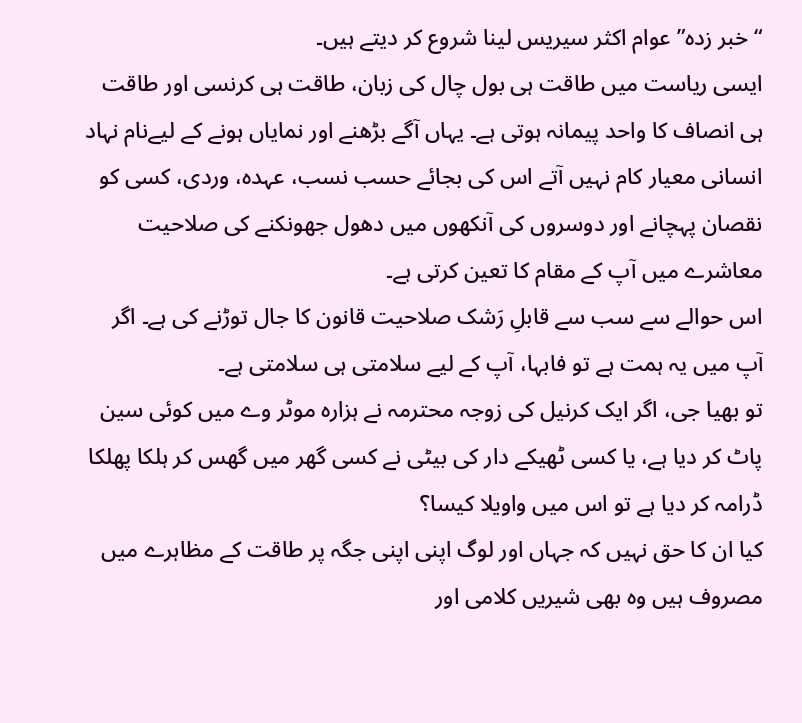“خبر زدہ” عوام اکثر سیریس لینا شروع کر دیتے ہیں۔
ایسی ریاست میں طاقت ہی بول چال کی زبان، طاقت ہی کرنسی اور طاقت ہی انصاف کا واحد پیمانہ ہوتی ہے۔ یہاں آگے بڑھنے اور نمایاں ہونے کے لیےنام نہاد انسانی معیار کام نہیں آتے اس کی بجائے حسب نسب، عہدہ، وردی، کسی کو نقصان پہچانے اور دوسروں کی آنکھوں میں دھول جھونکنے کی صلاحیت معاشرے میں آپ کے مقام کا تعین کرتی ہے۔
اس حوالے سے سب سے قابلِ رَشک صلاحیت قانون کا جال توڑنے کی ہے۔ اگر آپ میں یہ ہمت ہے تو فابہا، آپ کے لیے سلامتی ہی سلامتی ہے۔
تو بھیا جی، اگر ایک کرنیل کی زوجہ محترمہ نے ہزارہ موٹر وے میں کوئی سین پاٹ کر دیا ہے، یا کسی ٹھیکے دار کی بیٹی نے کسی گھر میں گھس کر ہلکا پھلکا ڈرامہ کر دیا ہے تو اس میں واویلا کیسا؟
کیا ان کا حق نہیں کہ جہاں اور لوگ اپنی اپنی جگہ پر طاقت کے مظاہرے میں مصروف ہیں وہ بھی شیریں کلامی اور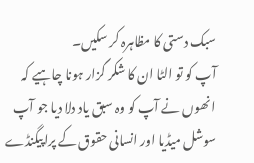سبک دستی کا مظاہرہ کر سکیں۔
آپ کو تو الٹا ان کا شکر گزار ہونا چاہیے کہ انھوں نے آپ کو وہ سبق یاد دلا دیا جو آپ سوشل میڈیا اور انسانی حقوق کے پراپیگنڈے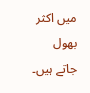میں اکثر بھول جاتے ہیں۔